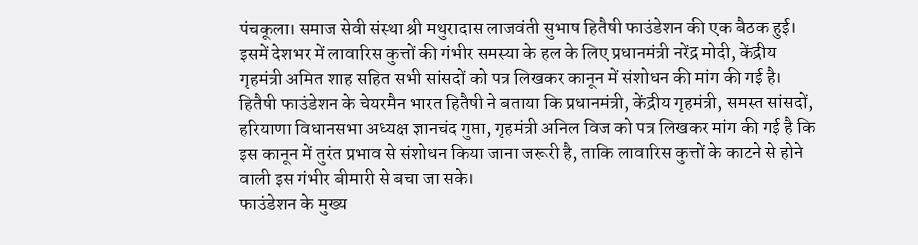पंचकूला। समाज सेवी संस्था श्री मथुरादास लाजवंती सुभाष हितैषी फाउंडेशन की एक बैठक हुई। इसमें देशभर में लावारिस कुत्तों की गंभीर समस्या के हल के लिए प्रधानमंत्री नरेंद्र मोदी, केंद्रीय गृहमंत्री अमित शाह सहित सभी सांसदों को पत्र लिखकर कानून में संशोधन की मांग की गई है। हितैषी फाउंडेशन के चेयरमैन भारत हितैषी ने बताया कि प्रधानमंत्री, केंद्रीय गृहमंत्री, समस्त सांसदों, हरियाणा विधानसभा अध्यक्ष ज्ञानचंद गुप्ता, गृहमंत्री अनिल विज को पत्र लिखकर मांग की गई है कि इस कानून में तुरंत प्रभाव से संशोधन किया जाना जरूरी है, ताकि लावारिस कुत्तों के काटने से होने वाली इस गंभीर बीमारी से बचा जा सके।
फाउंडेशन के मुख्य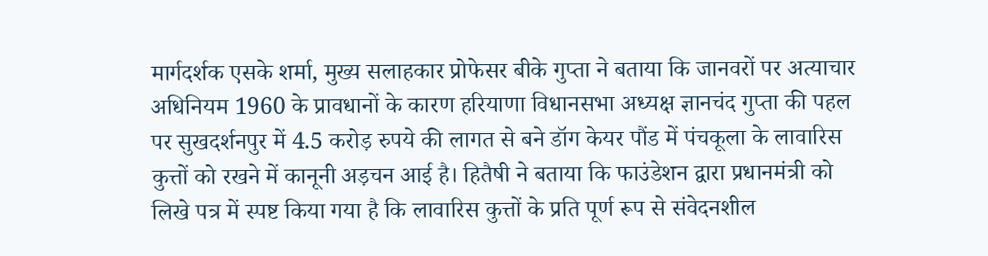मार्गदर्शक एसके शर्मा, मुख्य सलाहकार प्रोफेसर बीके गुप्ता ने बताया कि जानवरों पर अत्याचार अधिनियम 1960 के प्रावधानों के कारण हरियाणा विधानसभा अध्यक्ष ज्ञानचंद गुप्ता की पहल पर सुखदर्शनपुर में 4.5 करोड़ रुपये की लागत से बने डॉग केयर पौंड में पंचकूला के लावारिस कुत्तों को रखने में कानूनी अड़चन आई है। हितैषी ने बताया कि फाउंडेशन द्वारा प्रधानमंत्री को लिखे पत्र में स्पष्ट किया गया है कि लावारिस कुत्तों के प्रति पूर्ण रूप से संवेदनशील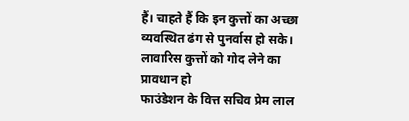हैं। चाहते हैं कि इन कुत्तों का अच्छा व्यवस्थित ढंग से पुनर्वास हो सके।
लावारिस कुत्तों को गोद लेने का प्रावधान हो
फाउंडेशन के वित्त सचिव प्रेम लाल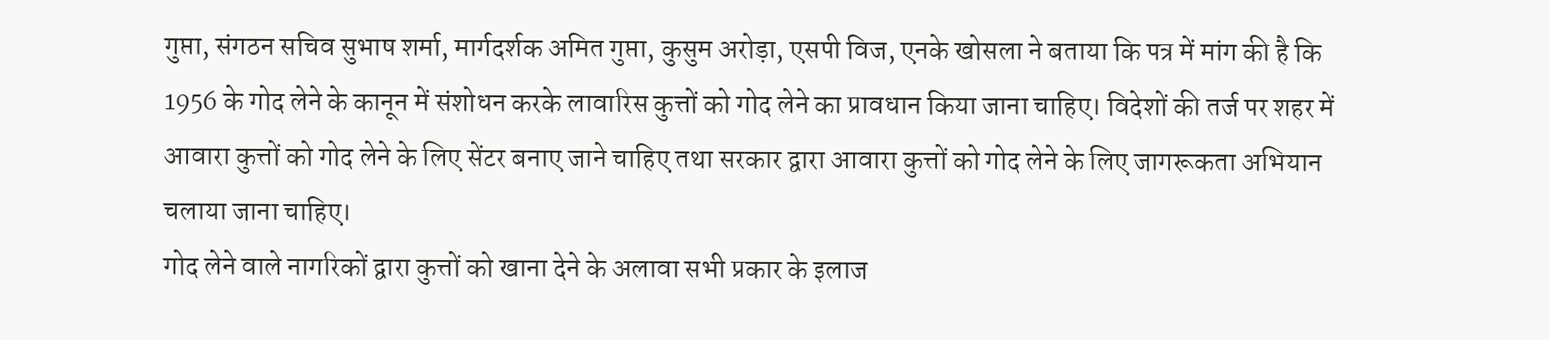गुप्ता, संगठन सचिव सुभाष शर्मा, मार्गदर्शक अमित गुप्ता, कुसुम अरोड़ा, एसपी विज, एनके खोसला ने बताया कि पत्र में मांग की है कि 1956 के गोद लेने के कानून में संशोधन करके लावारिस कुत्तों को गोद लेने का प्रावधान किया जाना चाहिए। विदेशों की तर्ज पर शहर में आवारा कुत्तों को गोद लेने के लिए सेंटर बनाए जाने चाहिए तथा सरकार द्वारा आवारा कुत्तों को गोद लेने के लिए जागरूकता अभियान चलाया जाना चाहिए।
गोद लेने वाले नागरिकों द्वारा कुत्तों को खाना देने के अलावा सभी प्रकार के इलाज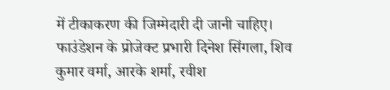में टीकाकरण की जिम्मेदारी दी जानी चाहिए। फाउंडेशन के प्रोजेक्ट प्रभारी दिनेश सिंगला, शिव कुमार वर्मा, आरके शर्मा, रवीश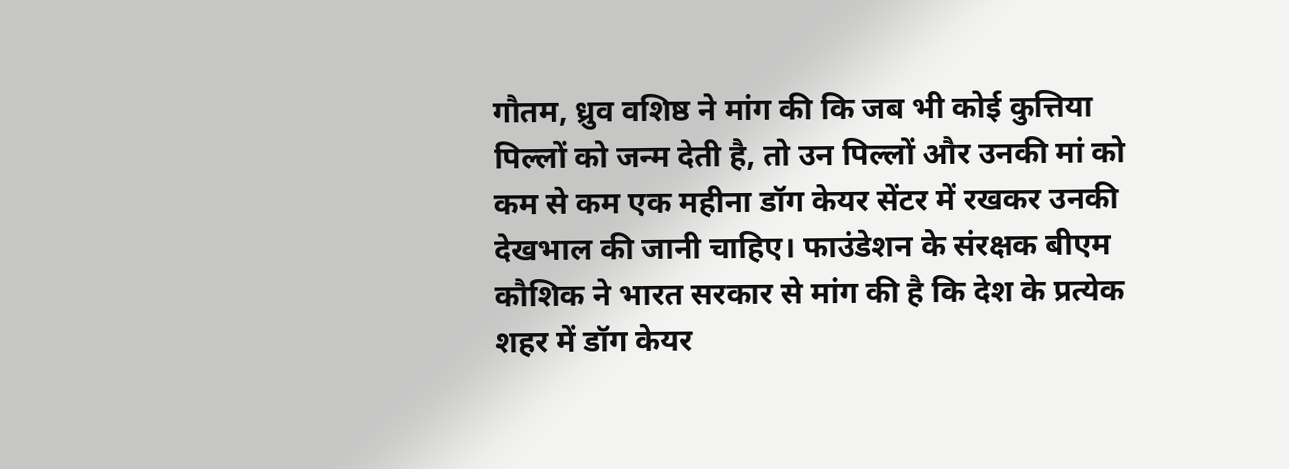गौतम, ध्रुव वशिष्ठ ने मांग की कि जब भी कोई कुत्तिया पिल्लों को जन्म देती है, तो उन पिल्लों और उनकी मां को कम से कम एक महीना डॉग केयर सेंटर में रखकर उनकी देखभाल की जानी चाहिए। फाउंडेशन के संरक्षक बीएम कौशिक ने भारत सरकार से मांग की है कि देश के प्रत्येक शहर में डॉग केयर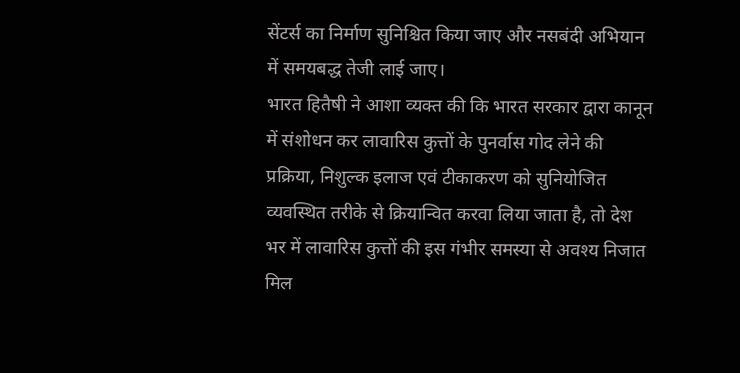सेंटर्स का निर्माण सुनिश्चित किया जाए और नसबंदी अभियान में समयबद्ध तेजी लाई जाए।
भारत हितैषी ने आशा व्यक्त की कि भारत सरकार द्वारा कानून में संशोधन कर लावारिस कुत्तों के पुनर्वास गोद लेने की प्रक्रिया, निशुल्क इलाज एवं टीकाकरण को सुनियोजित व्यवस्थित तरीके से क्रियान्वित करवा लिया जाता है, तो देश भर में लावारिस कुत्तों की इस गंभीर समस्या से अवश्य निजात मिल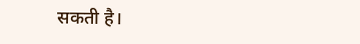सकती है।